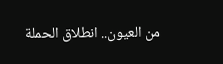من العيون.. انطلاق الحملة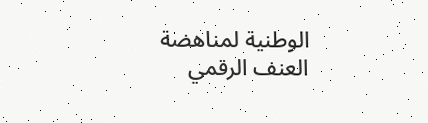الوطنية لمناهضة العنف الرقمي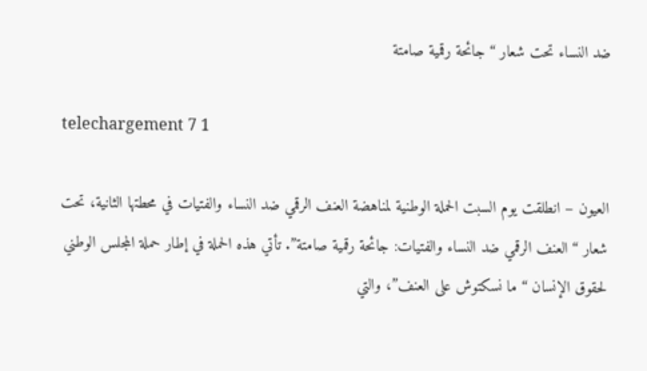ضد النساء تحت شعار “جائحة رقمية صامتة

telechargement 7 1

العيون – انطلقت يوم السبت الحملة الوطنية لمناهضة العنف الرقمي ضد النساء والفتيات في محطتها الثانية، تحت شعار “العنف الرقمي ضد النساء والفتيات: جائحة رقمية صامتة”. تأتي هذه الحملة في إطار حملة المجلس الوطني لحقوق الإنسان “ما نسكتوش على العنف”، والتي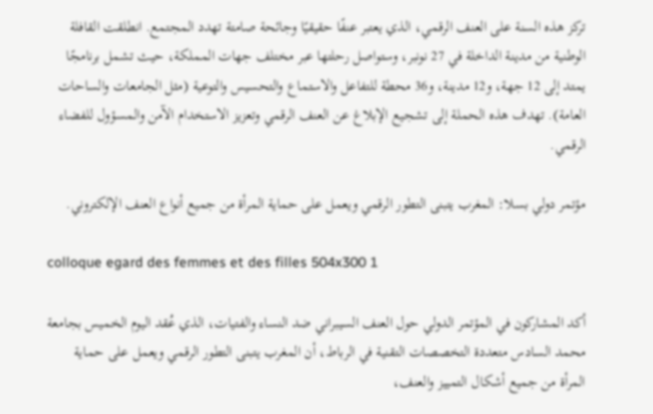تركز هذه السنة على العنف الرقمي، الذي يعتبر عنفًا حقيقيًا وجائحة صامتة تهدد المجتمع. انطلقت القافلة الوطنية من مدينة الداخلة في 27 نونبر، وستواصل رحلتها عبر مختلف جهات المملكة، حيث تشمل برنامجًا يمتد إلى 12 جهة، و12 مدينة، و36 محطة للتفاعل والاستماع والتحسيس والتوعية (مثل الجامعات والساحات العامة). تهدف هذه الحملة إلى تشجيع الإبلاغ عن العنف الرقمي وتعزيز الاستخدام الآمن والمسؤول للفضاء الرقمي.

مؤتمر دولي بسلا: المغرب يتبنى التطور الرقمي ويعمل على حماية المرأة من جميع أنواع العنف الإلكتروني.

colloque egard des femmes et des filles 504x300 1

أكد المشاركون في المؤتمر الدولي حول العنف السيبراني ضد النساء والفتيات، الذي عُقد اليوم الخميس بجامعة محمد السادس متعددة التخصصات التقنية في الرباط، أن المغرب يتبنى التطور الرقمي ويعمل على حماية المرأة من جميع أشكال التمييز والعنف،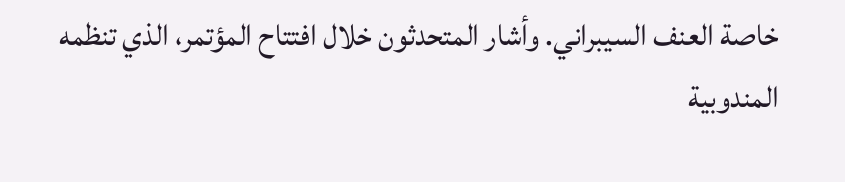خاصة العنف السيبراني. وأشار المتحدثون خلال افتتاح المؤتمر، الذي تنظمه المندوبية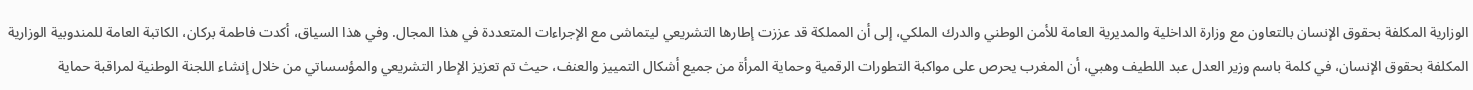الوزارية المكلفة بحقوق الإنسان بالتعاون مع وزارة الداخلية والمديرية العامة للأمن الوطني والدرك الملكي، إلى أن المملكة قد عززت إطارها التشريعي ليتماشى مع الإجراءات المتعددة في هذا المجال. وفي هذا السياق، أكدت فاطمة بركان، الكاتبة العامة للمندوبية الوزارية المكلفة بحقوق الإنسان، في كلمة باسم وزير العدل عبد اللطيف وهبي، أن المغرب يحرص على مواكبة التطورات الرقمية وحماية المرأة من جميع أشكال التمييز والعنف، حيث تم تعزيز الإطار التشريعي والمؤسساتي من خلال إنشاء اللجنة الوطنية لمراقبة حماية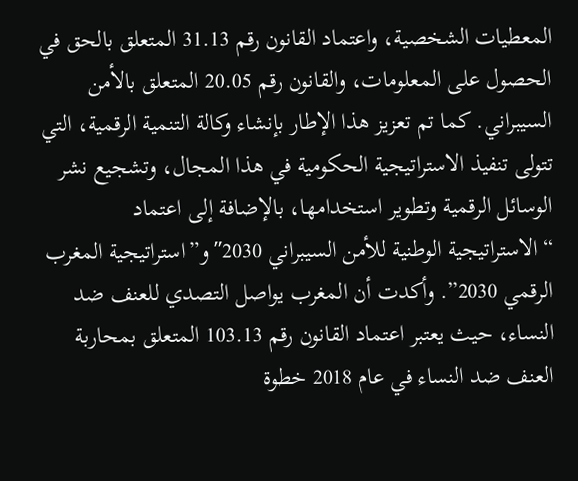المعطيات الشخصية، واعتماد القانون رقم 31.13 المتعلق بالحق في الحصول على المعلومات، والقانون رقم 20.05 المتعلق بالأمن السيبراني. كما تم تعزيز هذا الإطار بإنشاء وكالة التنمية الرقمية، التي تتولى تنفيذ الاستراتيجية الحكومية في هذا المجال، وتشجيع نشر الوسائل الرقمية وتطوير استخدامها، بالإضافة إلى اعتماد “الاستراتيجية الوطنية للأمن السيبراني 2030″ و”استراتيجية المغرب الرقمي 2030”. وأكدت أن المغرب يواصل التصدي للعنف ضد النساء، حيث يعتبر اعتماد القانون رقم 103.13 المتعلق بمحاربة العنف ضد النساء في عام 2018 خطوة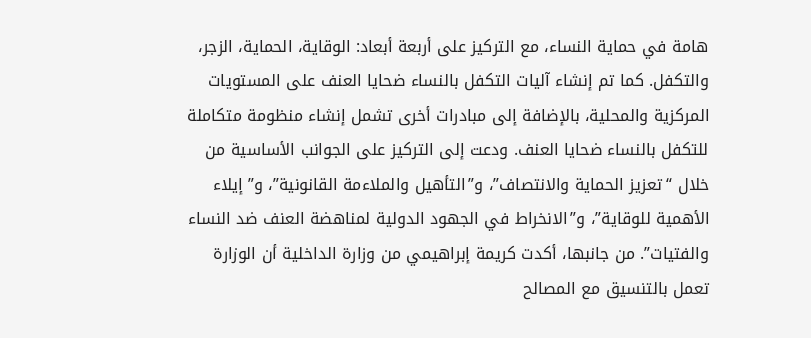هامة في حماية النساء، مع التركيز على أربعة أبعاد: الوقاية، الحماية، الزجر، والتكفل. كما تم إنشاء آليات التكفل بالنساء ضحايا العنف على المستويات المركزية والمحلية، بالإضافة إلى مبادرات أخرى تشمل إنشاء منظومة متكاملة للتكفل بالنساء ضحايا العنف. ودعت إلى التركيز على الجوانب الأساسية من خلال “تعزيز الحماية والانتصاف”، و”التأهيل والملاءمة القانونية”، و”إيلاء الأهمية للوقاية”، و”الانخراط في الجهود الدولية لمناهضة العنف ضد النساء والفتيات”. من جانبها، أكدت كريمة إبراهيمي من وزارة الداخلية أن الوزارة تعمل بالتنسيق مع المصالح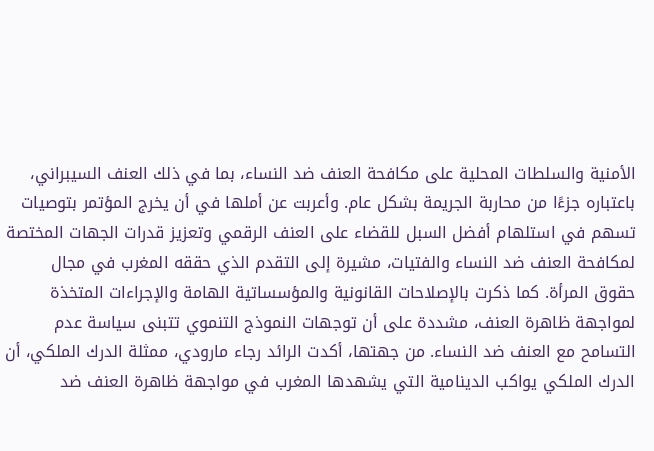الأمنية والسلطات المحلية على مكافحة العنف ضد النساء، بما في ذلك العنف السيبراني، باعتباره جزءًا من محاربة الجريمة بشكل عام. وأعربت عن أملها في أن يخرج المؤتمر بتوصيات تسهم في استلهام أفضل السبل للقضاء على العنف الرقمي وتعزيز قدرات الجهات المختصة لمكافحة العنف ضد النساء والفتيات، مشيرة إلى التقدم الذي حققه المغرب في مجال حقوق المرأة. كما ذكرت بالإصلاحات القانونية والمؤسساتية الهامة والإجراءات المتخذة لمواجهة ظاهرة العنف، مشددة على أن توجهات النموذج التنموي تتبنى سياسة عدم التسامح مع العنف ضد النساء. من جهتها، أكدت الرائد رجاء مارودي، ممثلة الدرك الملكي، أن الدرك الملكي يواكب الدينامية التي يشهدها المغرب في مواجهة ظاهرة العنف ضد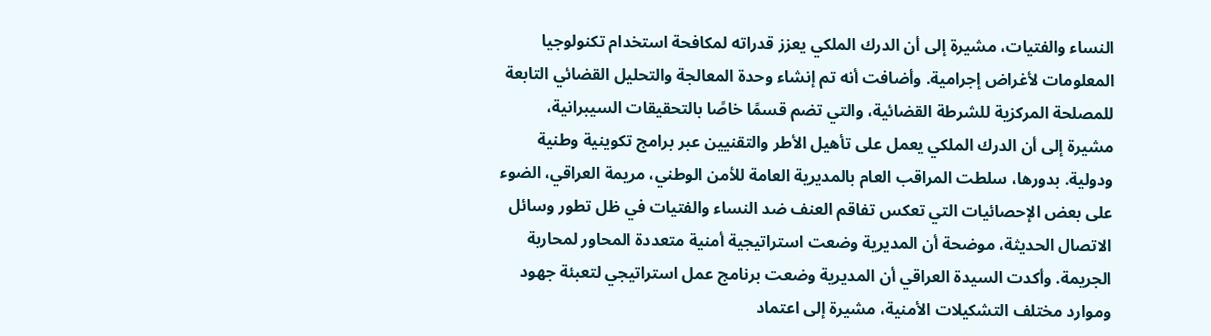النساء والفتيات، مشيرة إلى أن الدرك الملكي يعزز قدراته لمكافحة استخدام تكنولوجيا المعلومات لأغراض إجرامية. وأضافت أنه تم إنشاء وحدة المعالجة والتحليل القضائي التابعة للمصلحة المركزية للشرطة القضائية، والتي تضم قسمًا خاصًا بالتحقيقات السيبرانية، مشيرة إلى أن الدرك الملكي يعمل على تأهيل الأطر والتقنيين عبر برامج تكوينية وطنية ودولية. بدورها، سلطت المراقب العام بالمديرية العامة للأمن الوطني، مريمة العراقي، الضوء على بعض الإحصائيات التي تعكس تفاقم العنف ضد النساء والفتيات في ظل تطور وسائل الاتصال الحديثة، موضحة أن المديرية وضعت استراتيجية أمنية متعددة المحاور لمحاربة الجريمة. وأكدت السيدة العراقي أن المديرية وضعت برنامج عمل استراتيجي لتعبئة جهود وموارد مختلف التشكيلات الأمنية، مشيرة إلى اعتماد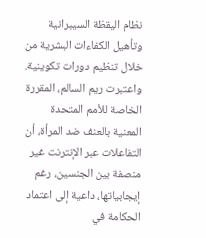نظام اليقظة السيبرانية وتأهيل الكفاءات البشرية من خلال تنظيم دورات تكوينية. واعتبرت ريم السالم، المقررة الخاصة للأمم المتحدة المعنية بالعنف ضد المرأة، أن التفاعلات عبر الإنترنت غير منصفة بين الجنسين، رغم إيجابياتها، داعية إلى اعتماد الحكامة في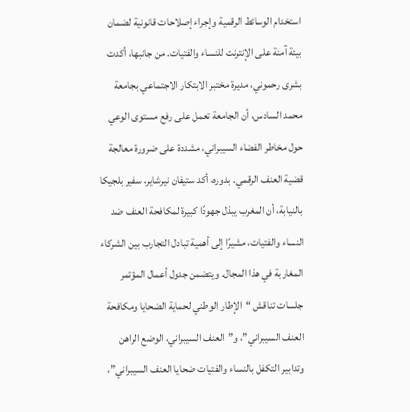استخدام الوسائط الرقمية وإجراء إصلاحات قانونية لضمان بيئة آمنة على الإنترنت للنساء والفتيات. من جانبها، أكدت بشرى رحموني، مديرة مختبر الابتكار الاجتماعي بجامعة محمد السادس، أن الجامعة تعمل على رفع مستوى الوعي حول مخاطر الفضاء السيبراني، مشددة على ضرورة معالجة قضية العنف الرقمي. بدوره، أكد ستيفان نيرشاير، سفير بلجيكا بالنيابة، أن المغرب يبذل جهودًا كبيرة لمكافحة العنف ضد النساء والفتيات، مشيرًا إلى أهمية تبادل التجارب بين الشركاء المغاربة في هذا المجال. ويتضمن جدول أعمال المؤتمر جلسات تناقش “الإطار الوطني لحماية الضحايا ومكافحة العنف السيبراني”، و”العنف السيبراني، الوضع الراهن وتدابير التكفل بالنساء والفتيات ضحايا العنف السيبراني”،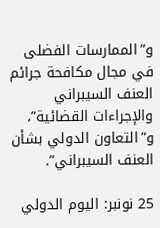و”الممارسات الفضلى في مجال مكافحة جرائم العنف السيبراني والإجراءات القضائية”، و”التعاون الدولي بشأن العنف السيبراني”.

25 نونبر: اليوم الدولي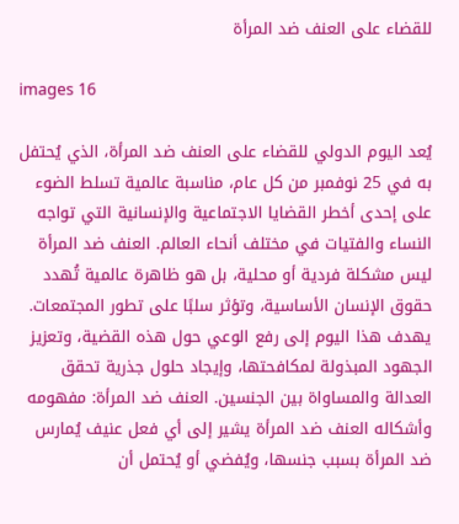للقضاء على العنف ضد المرأة

images 16

يُعد اليوم الدولي للقضاء على العنف ضد المرأة، الذي يُحتفل به في 25 نوفمبر من كل عام، مناسبة عالمية تسلط الضوء على إحدى أخطر القضايا الاجتماعية والإنسانية التي تواجه النساء والفتيات في مختلف أنحاء العالم. العنف ضد المرأة ليس مشكلة فردية أو محلية، بل هو ظاهرة عالمية تُهدد حقوق الإنسان الأساسية، وتؤثر سلبًا على تطور المجتمعات. يهدف هذا اليوم إلى رفع الوعي حول هذه القضية، وتعزيز الجهود المبذولة لمكافحتها، وإيجاد حلول جذرية تحقق العدالة والمساواة بين الجنسين. العنف ضد المرأة: مفهومه وأشكاله العنف ضد المرأة يشير إلى أي فعل عنيف يُمارس ضد المرأة بسبب جنسها، ويُفضي أو يُحتمل أن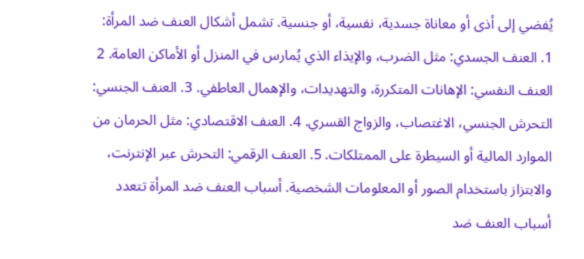يُفضي إلى أذى أو معاناة جسدية، نفسية، أو جنسية. تشمل أشكال العنف ضد المرأة: 1. العنف الجسدي: مثل الضرب، والإيذاء الذي يُمارس في المنزل أو الأماكن العامة. 2 العنف النفسي: الإهانات المتكررة، والتهديدات، والإهمال العاطفي. 3. العنف الجنسي: التحرش الجنسي، الاغتصاب، والزواج القسري. 4. العنف الاقتصادي: مثل الحرمان من الموارد المالية أو السيطرة على الممتلكات. 5. العنف الرقمي: التحرش عبر الإنترنت، والابتزاز باستخدام الصور أو المعلومات الشخصية. أسباب العنف ضد المرأة تتعدد أسباب العنف ضد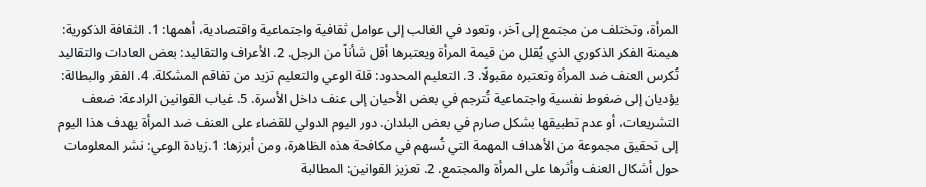المرأة، وتختلف من مجتمع إلى آخر، وتعود في الغالب إلى عوامل ثقافية واجتماعية واقتصادية، أهمها: 1. الثقافة الذكورية: هيمنة الفكر الذكوري الذي يُقلل من قيمة المرأة ويعتبرها أقل شأناً من الرجل. 2. الأعراف والتقاليد: بعض العادات والتقاليد تُكرس العنف ضد المرأة وتعتبره مقبولًا. 3. التعليم المحدود: قلة الوعي والتعليم تزيد من تفاقم المشكلة. 4. الفقر والبطالة: يؤديان إلى ضغوط نفسية واجتماعية تُترجم في بعض الأحيان إلى عنف داخل الأسرة. 5. غياب القوانين الرادعة: ضعف التشريعات، أو عدم تطبيقها بشكل صارم في بعض البلدان. دور اليوم الدولي للقضاء على العنف ضد المرأة يهدف هذا اليوم إلى تحقيق مجموعة من الأهداف المهمة التي تُسهم في مكافحة هذه الظاهرة، ومن أبرزها: 1.زيادة الوعي: نشر المعلومات حول أشكال العنف وأثرها على المرأة والمجتمع. 2. تعزيز القوانين: المطالبة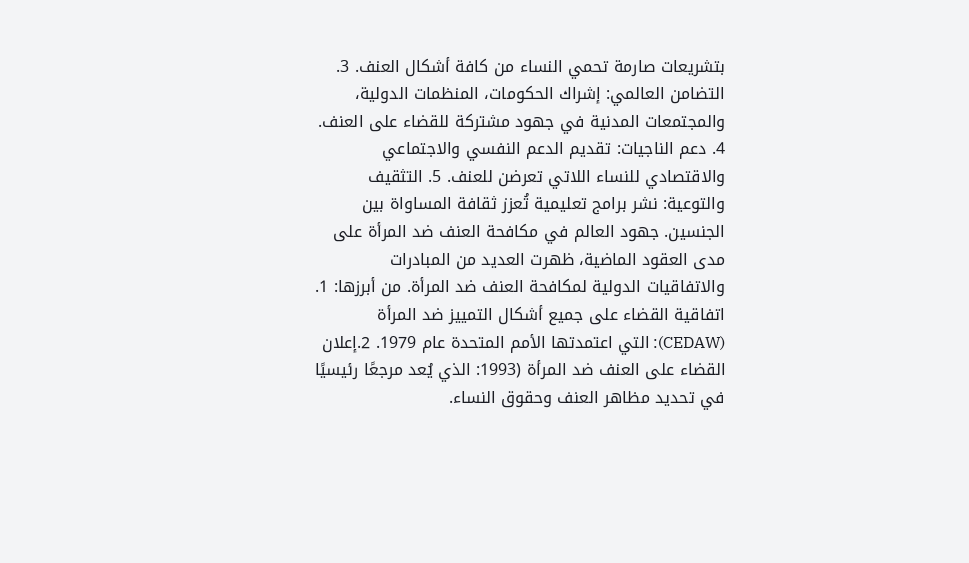بتشريعات صارمة تحمي النساء من كافة أشكال العنف. 3. التضامن العالمي: إشراك الحكومات، المنظمات الدولية، والمجتمعات المدنية في جهود مشتركة للقضاء على العنف. 4. دعم الناجيات: تقديم الدعم النفسي والاجتماعي والاقتصادي للنساء اللاتي تعرضن للعنف. 5. التثقيف والتوعية: نشر برامج تعليمية تُعزز ثقافة المساواة بين الجنسين. جهود العالم في مكافحة العنف ضد المرأة على مدى العقود الماضية، ظهرت العديد من المبادرات والاتفاقيات الدولية لمكافحة العنف ضد المرأة. من أبرزها: 1. اتفاقية القضاء على جميع أشكال التمييز ضد المرأة (CEDAW): التي اعتمدتها الأمم المتحدة عام 1979. 2.إعلان القضاء على العنف ضد المرأة (1993: الذي يُعد مرجعًا رئيسيًا في تحديد مظاهر العنف وحقوق النساء.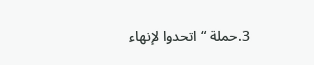3.حملة “اتحدوا لإنهاء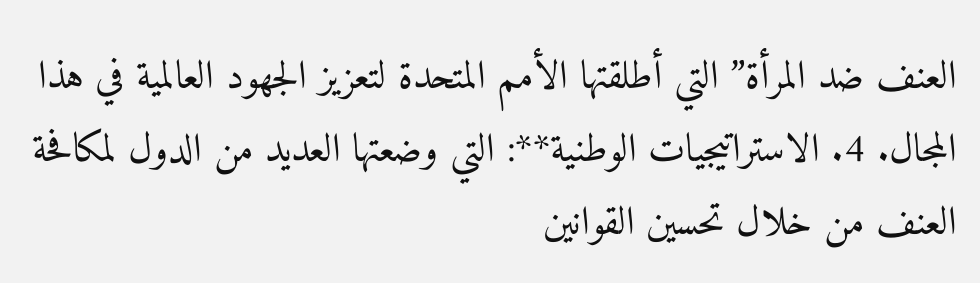العنف ضد المرأة” التي أطلقتها الأمم المتحدة لتعزيز الجهود العالمية في هذا المجال. 4. الاستراتيجيات الوطنية**: التي وضعتها العديد من الدول لمكافحة العنف من خلال تحسين القوانين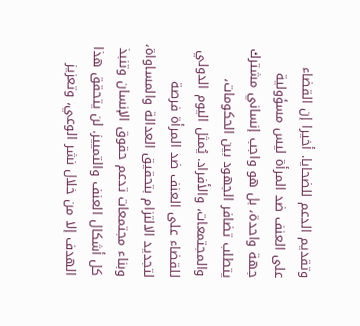وتقديم الدعم للضحايا. أخيرا إن القضاء على العنف ضد المرأة ليس مسؤولية جهة واحدة، بل هو واجب إنساني مشترك يتطلب تضافر الجهود بين الحكومات، والمجتمعات، والأفراد. يُمثل اليوم الدولي للقضاء على العنف ضد المرأة فرصة لتجديد الالتزام بتحقيق العدالة والمساواة، وبناء مجتمعات تدعم حقوق الإنسان وتنبذ كل أشكال العنف والتمييز. لن يتحقق هذا الهدف إلا من خلال نشر الوعي، وتعزيز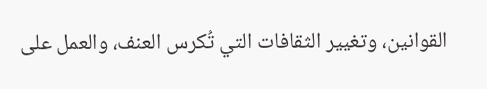القوانين، وتغيير الثقافات التي تُكرس العنف، والعمل على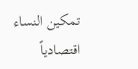تمكين النساء اقتصادياً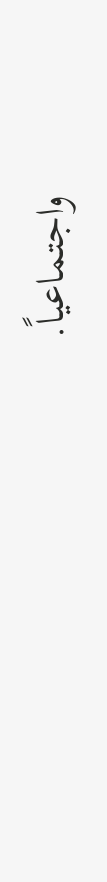واجتماعياً.